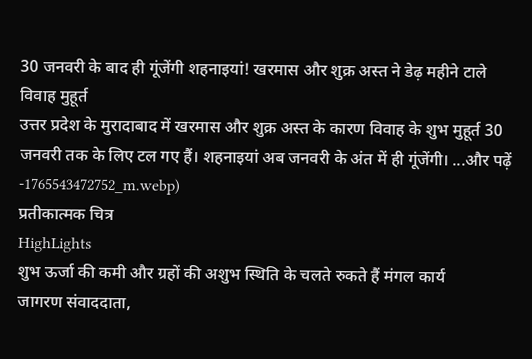30 जनवरी के बाद ही गूंजेंगी शहनाइयां! खरमास और शुक्र अस्त ने डेढ़ महीने टाले विवाह मुहूर्त
उत्तर प्रदेश के मुरादाबाद में खरमास और शुक्र अस्त के कारण विवाह के शुभ मुहूर्त 30 जनवरी तक के लिए टल गए हैं। शहनाइयां अब जनवरी के अंत में ही गूंजेंगी। ...और पढ़ें
-1765543472752_m.webp)
प्रतीकात्मक चित्र
HighLights
शुभ ऊर्जा की कमी और ग्रहों की अशुभ स्थिति के चलते रुकते हैं मंगल कार्य
जागरण संवाददाता,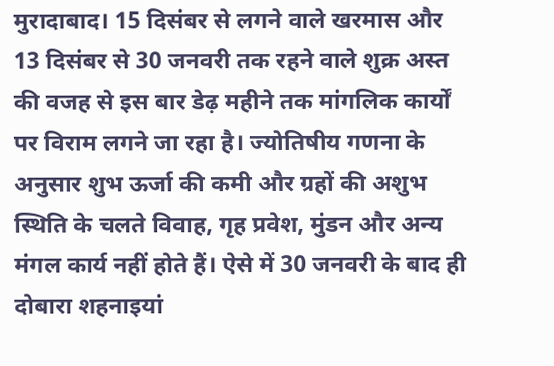मुरादाबाद। 15 दिसंबर से लगने वाले खरमास और 13 दिसंबर से 30 जनवरी तक रहने वाले शुक्र अस्त की वजह से इस बार डेढ़ महीने तक मांगलिक कार्यों पर विराम लगने जा रहा है। ज्योतिषीय गणना के अनुसार शुभ ऊर्जा की कमी और ग्रहों की अशुभ स्थिति के चलते विवाह, गृह प्रवेश, मुंडन और अन्य मंगल कार्य नहीं होते हैं। ऐसे में 30 जनवरी के बाद ही दोबारा शहनाइयां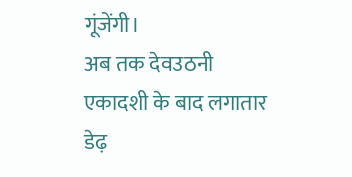गूंजेंगी।
अब तक देवउठनी एकादशी के बाद लगातार डेढ़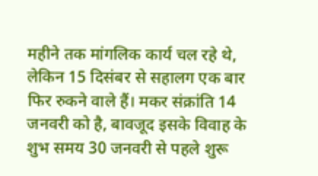महीने तक मांगलिक कार्य चल रहे थे, लेकिन 15 दिसंबर से सहालग एक बार फिर रुकने वाले हैं। मकर संक्रांति 14 जनवरी को है, बावजूद इसके विवाह के शुभ समय 30 जनवरी से पहले शुरू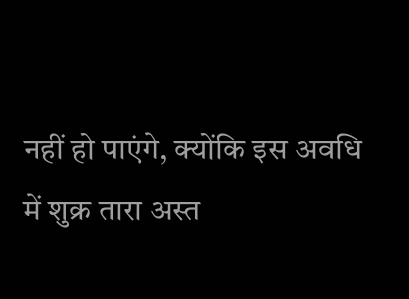नहीं हो पाएंगे, क्योंकि इस अवधि में शुक्र तारा अस्त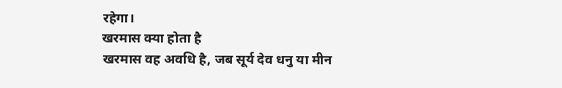रहेगा।
खरमास क्या होता है
खरमास वह अवधि है, जब सूर्य देव धनु या मीन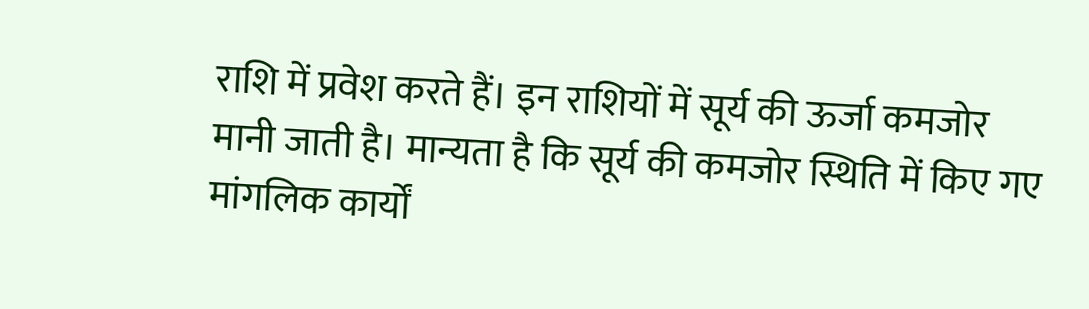राशि में प्रवेश करते हैं। इन राशियों में सूर्य की ऊर्जा कमजोर मानी जाती है। मान्यता है कि सूर्य की कमजोर स्थिति में किए गए मांगलिक कार्यों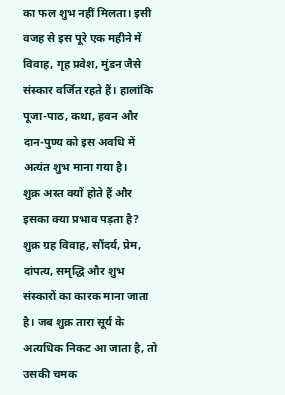का फल शुभ नहीं मिलता। इसी वजह से इस पूरे एक महीने में विवाह, गृह प्रवेश, मुंडन जैसे संस्कार वर्जित रहते हैं। हालांकि पूजा-पाठ, कथा, हवन और दान-पुण्य को इस अवधि में अत्यंत शुभ माना गया है।
शुक्र अस्त क्यों होते हैं और इसका क्या प्रभाव पड़ता है?
शुक्र ग्रह विवाह, सौंदर्य, प्रेम, दांपत्य, समृद्धि और शुभ संस्कारों का कारक माना जाता है। जब शुक्र तारा सूर्य के अत्यधिक निकट आ जाता है, तो उसकी चमक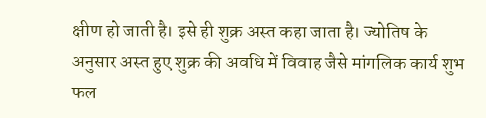क्षीण हो जाती है। इसे ही शुक्र अस्त कहा जाता है। ज्योतिष के अनुसार अस्त हुए शुक्र की अवधि में विवाह जैसे मांगलिक कार्य शुभ फल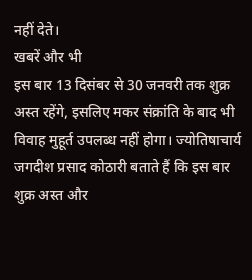नहीं देते।
खबरें और भी
इस बार 13 दिसंबर से 30 जनवरी तक शुक्र अस्त रहेंगे, इसलिए मकर संक्रांति के बाद भी विवाह मुहूर्त उपलब्ध नहीं होगा। ज्योतिषाचार्य जगदीश प्रसाद कोठारी बताते हैं कि इस बार शुक्र अस्त और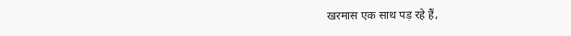खरमास एक साथ पड़ रहे हैं,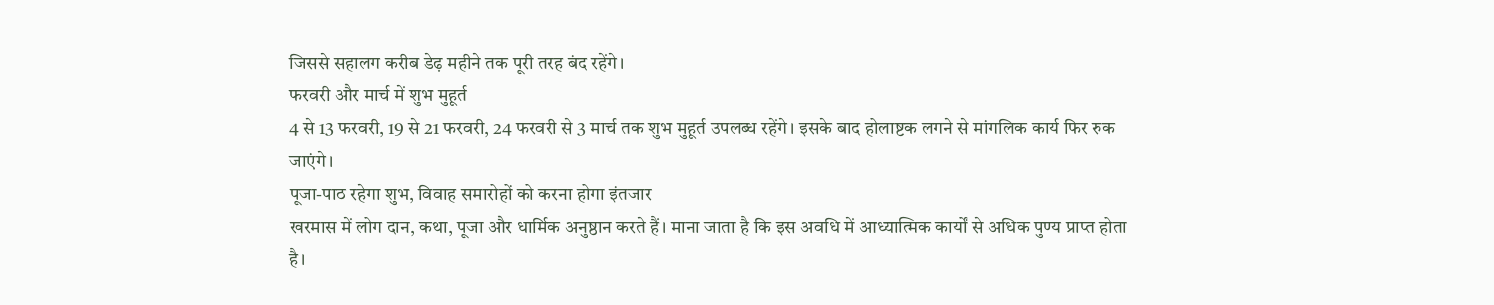जिससे सहालग करीब डेढ़ महीने तक पूरी तरह बंद रहेंगे।
फरवरी और मार्च में शुभ मुहूर्त
4 से 13 फरवरी, 19 से 21 फरवरी, 24 फरवरी से 3 मार्च तक शुभ मुहूर्त उपलब्ध रहेंगे। इसके बाद होलाष्टक लगने से मांगलिक कार्य फिर रुक जाएंगे।
पूजा-पाठ रहेगा शुभ, विवाह समारोहों को करना होगा इंतजार
खरमास में लोग दान, कथा, पूजा और धार्मिक अनुष्ठान करते हैं। माना जाता है कि इस अवधि में आध्यात्मिक कार्यों से अधिक पुण्य प्राप्त होता है।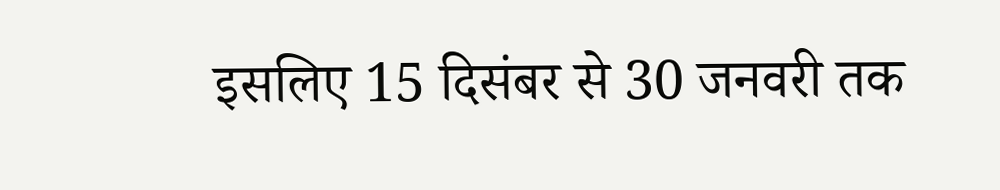इसलिए 15 दिसंबर से 30 जनवरी तक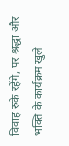विवाह रुके रहेंगे, पर श्रद्धा और भक्ति के कार्यक्रम खुले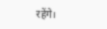रहेंगे।